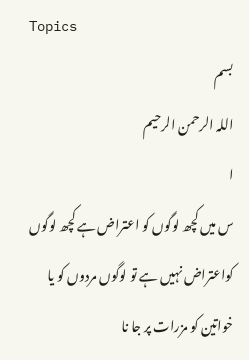Topics
بسم
اللہ الرحمن الرحیم
ا
س میں کچھ لوگوں کو اعتراض ہے کچھ لوگوں کواعتراض نہیں ہے تو لوگوں مردوں کو یا
خواتین کو مزرات پر جا نا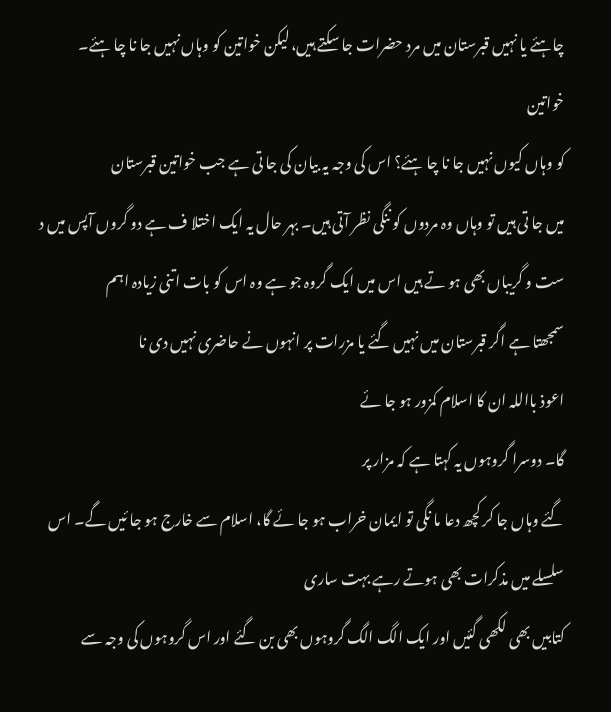چاہئے یا نہیں قبرستان میں مرد حضرات جا سکتے ہیں، لیکن خواتین کو وہاں نہیں جا نا چا ہئے۔ خواتین
کو وہاں کیوں نہیں جا نا چا ہئے؟ اس کی وجہ یہ بیان کی جا تی ہے جب خواتین قبرستان
میں جا تی ہیں تو وہاں وہ مردوں کو ننگی نظر آتی ہیں۔ بہر حال یہ ایک اختلا ف ہے دو گروں آپس میں د
ست و گریباں بھی ہو تے ہیں اس میں ایک گروہ جو ہے وہ اس کو بات اتنی زیادہ اہم
سمجھتا ہے اگر قبرستان میں نہیں گئے یا مزرات پر انہوں نے حاضری نہیں دی نا
اعوذ بااللہ ان کا اسلام کمزور ہو جا ئے
گا۔ دوسرا گروہوں یہ کہتا ہے کہ مزار پر
گئے وہاں جا کر کچھ دعا ما نگی تو ایمان خراب ہو جا ئے گا، اسلام سے خارج ہو جا ئیں گے۔ اس سلسلے میں مذکرات بھی ہوتے رہے بہت ساری
کتابیں بھی لکھی گئیں اور ایک الگ الگ گروہوں بھی بن گئے اور اس گروہوں کی وجہ سے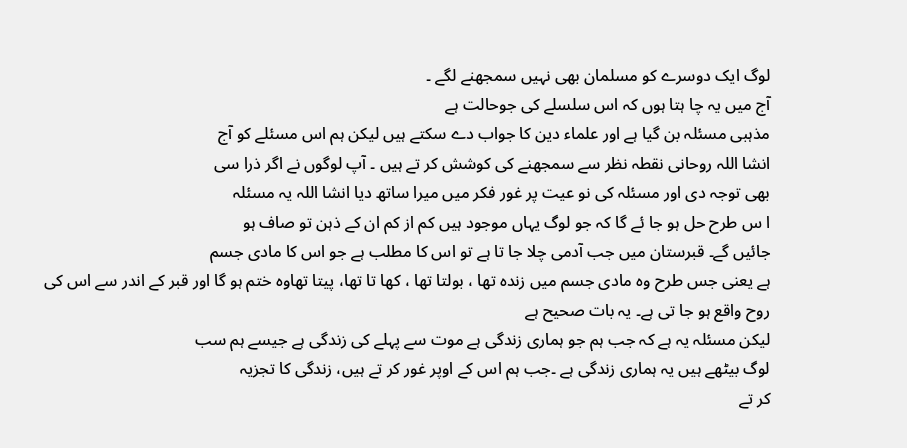لوگ ایک دوسرے کو مسلمان بھی نہیں سمجھنے لگے ۔
آج میں یہ چا ہتا ہوں کہ اس سلسلے کی جوحالت ہے
مذہبی مسئلہ بن گیا ہے اور علماء دین کا جواب دے سکتے ہیں لیکن ہم اس مسئلے کو آج
انشا اللہ روحانی نقطہ نظر سے سمجھنے کی کوشش کر تے ہیں ۔ آپ لوگوں نے اگر ذرا سی
بھی توجہ دی اور مسئلہ کی نو عیت پر غور فکر میں میرا ساتھ دیا انشا اللہ یہ مسئلہ
ا س طرح حل ہو جا ئے گا کہ جو لوگ یہاں موجود ہیں کم از کم ان کے ذہن تو صاف ہو
جائیں گے۔ قبرستان میں جب آدمی چلا جا تا ہے تو اس کا مطلب ہے جو اس کا مادی جسم
ہے یعنی جس طرح وہ مادی جسم میں زندہ تھا ، بولتا تھا ، کھا تا تھا، پیتا تھاوہ ختم ہو گا اور قبر کے اندر سے اس کی
روح واقع ہو جا تی ہے۔ یہ بات صحیح ہے
لیکن مسئلہ یہ ہے کہ جب ہم جو ہماری زندگی ہے موت سے پہلے کی زندگی ہے جیسے ہم سب
لوگ بیٹھے ہیں یہ ہماری زندگی ہے ۔جب ہم اس کے اوپر غور کر تے ہیں، زندگی کا تجزیہ
کر تے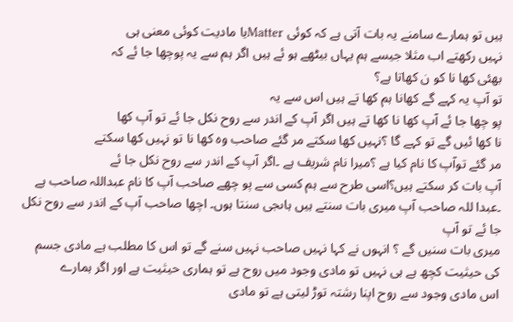ہیں تو ہمارے سامنے یہ بات آتی ہے کہ کوئی Matterیا مادیت کوئی معنی ہی
نہیں رکھتے اب مثلا جیسے ہم یہاں بیٹھے ہو ئے ہیں اگر ہم سے یہ پوچھا جا ئے کہ
بھئی کھا نا کو ن کھاتا ہے؟
تو آپ یہ کہے گے کھانا ہم کھا تے ہیں اس سے یہ
پو چھا جا ئے آپ کھا نا کھا تے ہیں اگر آپ کے اندر سے روح نکل جا ئے تو آپ کھا
نا کھا ئیں گے تو کہے گا ؟نہیں کھا سکتے مر گئے صاحب وہ کھا نا تو نہیں کھا سکتے
مر گئے توآپ کا نام کیا ہے ؟میرا نام شریف ہے ۔اگر آپ کے اندر سے روح نکل جا ئے
آپ بات کر سکتے ہیں؟اسی طرح سے ہم کسی سے پو چھے صاحب آپ کا نام عبداللہ صاحب ہے
۔عبدا للہ صاحب آپ میری بات سنتے ہیں ہاںجی سنتا ہوں۔ اچھا صاحب آپ کے اندر سے روح نکل جا ئے تو آپ
میری بات سنیں گے ؟ انہوں نے کہا نہیں صاحب نہیں سنے گے تو اس کا مطلب ہے مادی جسم
کی حیثیت کچھ ہے ہی نہیں تو مادی وجود میں روح ہے تو ہماری حیثیت ہے اور اگر ہمارے
اس مادی وجود سے روح اپنا رشتہ توڑ لیتی ہے تو مادی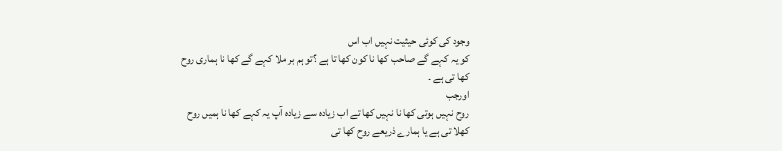وجود کی کوئی حیثیت نہیں اب اس
کو یہ کہے گے صاحب کھا نا کون کھا تا ہے ؟تو ہم بر ملا کہے گے کھا نا ہماری روح
کھا تی ہے ۔
اورجب
روح نہیں ہوتی کھا نا نہیں کھا تے اب زیادہ سے زیادہ آپ یہ کہے کھا نا ہمیں روح
کھلا تی ہے یا ہمارے ذریعے روح کھا تی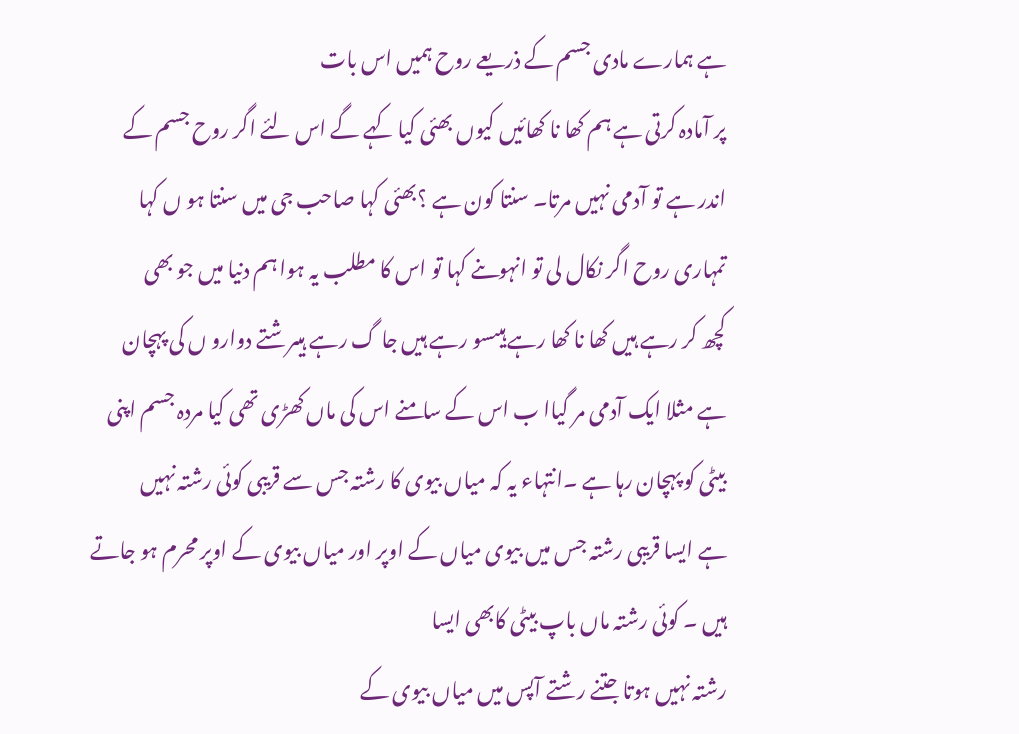ہے ہمارے مادی جسم کے ذریعے روح ہمیں اس بات
پر آمادہ کرتی ہے ہم کھا نا کھائیں کیوں بھئی کیا کہے گے اس لئے اگر روح جسم کے
اندر ہے تو آدمی نہیں مرتا۔ سنتا کون ہے ؟بھئی کہا صاحب جی میں سنتا ہو ں کہا
تمہاری روح اگر نکال لی تو انہوںنے کہا تو اس کا مطلب یہ ہوا ہم دنیا میں جو بھی
کچھ کر رہے ہیں کھا نا کھا رہے ہیںسو رہے ہیں جا گ رہے ہیںرشتے دوارو ں کی پہچان
ہے مثلا ایک آدمی مر گیاا ب اس کے سامنے اس کی ماں کھڑی تھی کیا مردہ جسم اپنی
بیٹی کو پہچان رہا ہے ۔انتہاء یہ کہ میاں بیوی کا رشتہ جس سے قریبی کوئی رشتہ نہیں
ہے ایسا قریبی رشتہ جس میں بیوی میاں کے اوپر اور میاں بیوی کے اوپر محرم ہو جاتے
ہیں ۔ کوئی رشتہ ماں باپ بیٹی کابھی ایسا
رشتہ نہیں ہوتا جتنے رشتے آپس میں میاں بیوی کے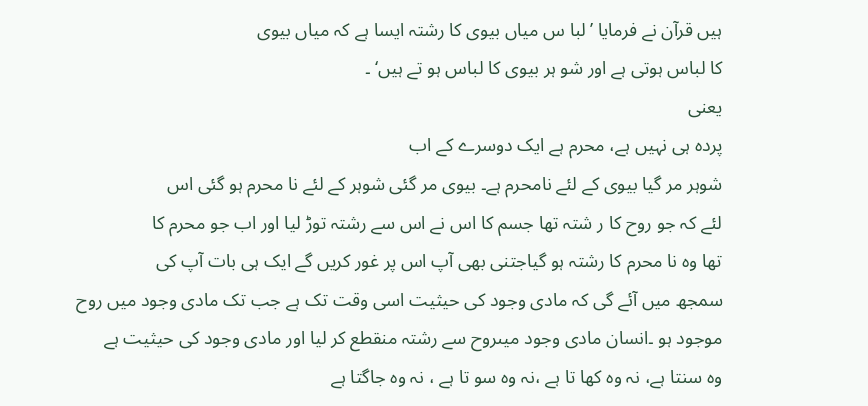ہیں قرآن نے فرمایا ’لبا س میاں بیوی کا رشتہ ایسا ہے کہ میاں بیوی
کا لباس ہوتی ہے اور شو ہر بیوی کا لباس ہو تے ہیں‘ ۔
یعنی
پردہ ہی نہیں ہے، محرم ہے ایک دوسرے کے اب
شوہر مر گیا بیوی کے لئے نامحرم ہے۔ بیوی مر گئی شوہر کے لئے نا محرم ہو گئی اس
لئے کہ جو روح کا ر شتہ تھا جسم کا اس نے اس سے رشتہ توڑ لیا اور اب جو محرم کا
تھا وہ نا محرم کا رشتہ ہو گیاجتنی بھی آپ اس پر غور کریں گے ایک ہی بات آپ کی
سمجھ میں آئے گی کہ مادی وجود کی حیثیت اسی وقت تک ہے جب تک مادی وجود میں روح
موجود ہو ۔انسان مادی وجود میںروح سے رشتہ منقطع کر لیا اور مادی وجود کی حیثیت ہے
وہ سنتا ہے، نہ وہ کھا تا ہے ،نہ وہ سو تا ہے ، نہ وہ جاگتا ہے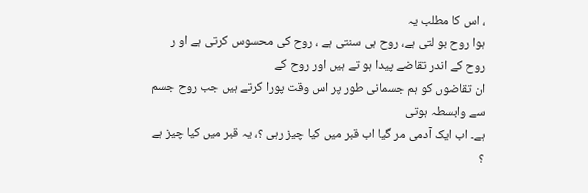، اس کا مطلب یہ
ہوا روح بو لتی ہے، روح ہی سنتی ہے ، روح کی محسوس کرتی ہے او ر روح کے اندر تقاضے پیدا ہو تے ہیں اور روح کے
ان تقاضوں کو ہم جسمانی طور پر اس وقت پورا کرتے ہیں جب روح جسم سے وابسطہ ہوتی
ہے۔ اب ایک آدمی مر گیا اب قبر میں کیا چیز رہی ؟، یہ قبر میں کیا چیز ہے ؟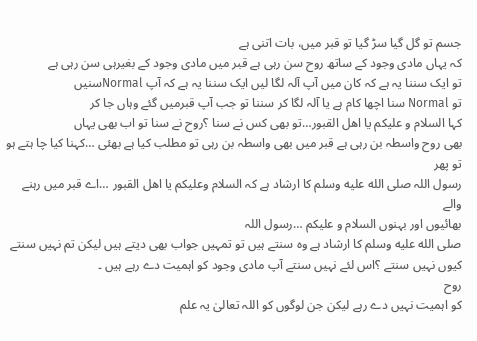جسم تو گل گیا سڑ گیا تو قبر میں، بات اتنی ہے
کہ یہاں مادی وجود کے ساتھ روح سن رہی ہے قبر میں مادی وجود کے بغیرہی سن رہی ہے
تو ایک سننا یہ ہے کہ کان میں آپ آلہ لگا لیں ایک سننا یہ ہے کہ آپ Normalسنیں
تو Normal سنا اچھا کام ہے یا آلہ لگا کر سننا تو جب آپ قبرمیں گئے وہاں جا کر
کہا السلام و علیکم یا اھل القبور…تو بھی کس نے سنا ؟روح نے سنا تو اب بھی یہاں
بھی روح واسطہ بن رہی ہے قبر میں بھی واسطہ بن رہی تو مطلب کیا ہے بھئی …کہنا کیا چا ہتے ہو تو پھر
رسول اللہ صلى الله عليه وسلم کا ارشاد ہے کہ السلام وعلیکم یا اھل القبور …اے قبر میں رہنے والے
بھائیوں اور بہنوں السلام و علیکم …رسول اللہ
صلى الله عليه وسلم کا ارشاد ہے وہ سنتے ہیں تو تمہیں جواب بھی دیتے ہیں لیکن تم نہیں سنتے
کیوں نہیں سنتے ؟اس لئے نہیں سنتے آپ مادی وجود کو اہمیت دے رہے ہیں ۔
روح
کو اہمیت نہیں دے رہے لیکن جن لوگوں کو اللہ تعالیٰ یہ علم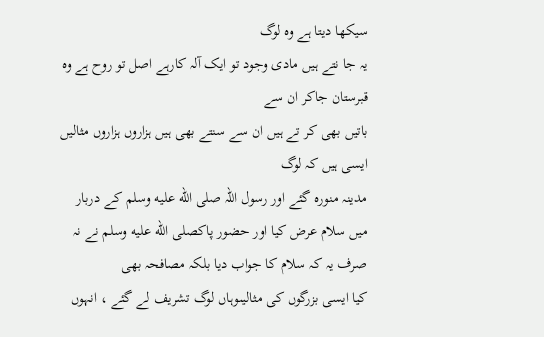سیکھا دیتا ہے وہ لوگ
یہ جا نتے ہیں مادی وجود تو ایک آلہ کارہے اصل تو روح ہے وہ قبرستان جاکر ان سے
باتیں بھی کر تے ہیں ان سے سنتے بھی ہیں ہزاروں ہزاروں مثالیں ایسی ہیں کہ لوگ
مدینہ منورہ گئے اور رسول اللہ صلى الله عليه وسلم کے دربار
میں سلام عرض کیا اور حضور پاکصلى الله عليه وسلم نے نہ صرف یہ کہ سلام کا جواب دیا بلکہ مصافحہ بھی
کیا ایسی بزرگوں کی مثالیںوہاں لوگ تشریف لے گئے ، انہوں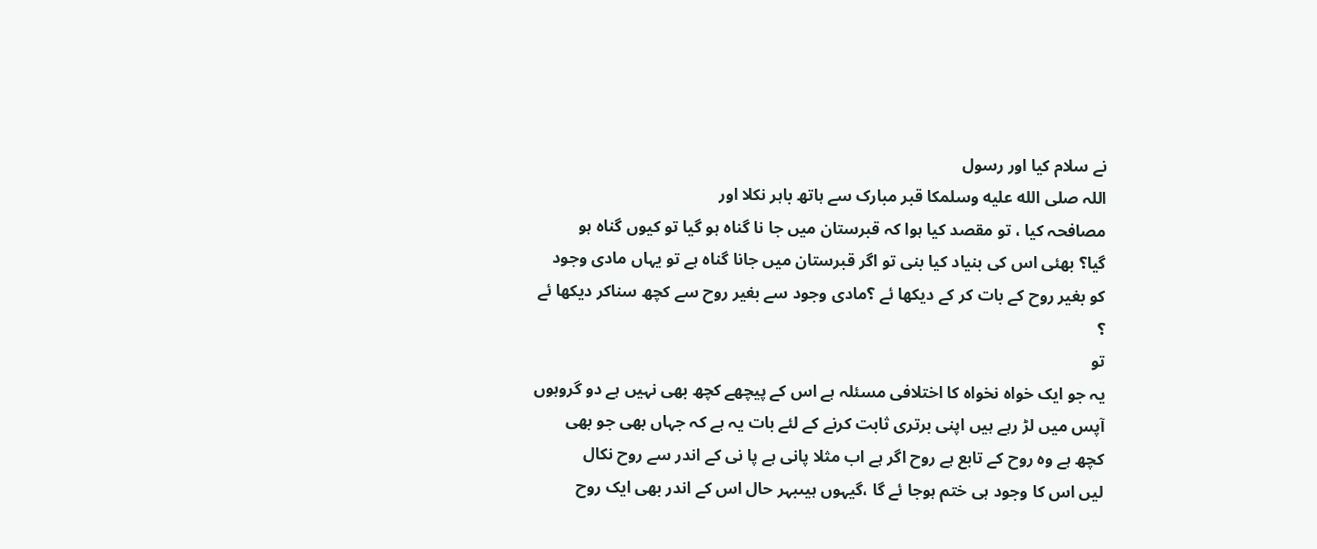نے سلام کیا اور رسول
اللہ صلى الله عليه وسلمکا قبر مبارک سے ہاتھ باہر نکلا اور
مصافحہ کیا ، تو مقصد کیا ہوا کہ قبرستان میں جا نا گناہ ہو گیا تو کیوں گناہ ہو
گیا؟ بھئی اس کی بنیاد کیا بنی تو اگر قبرستان میں جانا گناہ ہے تو یہاں مادی وجود
کو بغیر روح کے بات کر کے دیکھا ئے ؟مادی وجود سے بغیر روح سے کچھ سناکر دیکھا ئے
؟
تو
یہ جو ایک خواہ نخواہ کا اختلافی مسئلہ ہے اس کے پیچھے کچھ بھی نہیں ہے دو گروہوں
آپس میں لڑ رہے ہیں اپنی برتری ثابت کرنے کے لئے بات یہ ہے کہ جہاں بھی جو بھی
کچھ ہے وہ روح کے تابع ہے روح اگر ہے اب مثلا پانی ہے پا نی کے اندر سے روح نکال
لیں اس کا وجود ہی ختم ہوجا ئے گا ،گیہوں ہیںبہر حال اس کے اندر بھی ایک روح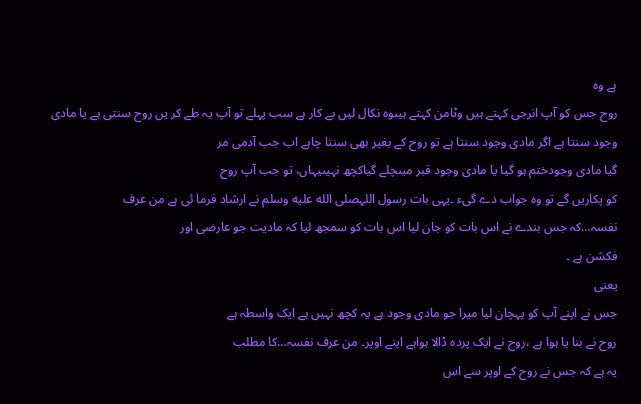ہے وہ
روح جس کو آپ انرجی کہتے ہیں وٹامن کہتے ہیںوہ نکال لیں بے کار ہے سب پہلے تو آپ یہ طے کر یں روح سنتی ہے یا مادی
وجود سنتا ہے اگر مادی وجود سنتا ہے تو روح کے بغیر بھی سننا چاہے اب جب آدمی مر
گیا مادی وجودختم ہو گیا یا مادی وجود قبر میںچلے گیاکچھ نہیںیہاں، تو جب آپ روح
کو پکاریں گے تو وہ جواب دے گیء ۔یہی بات رسول اللہصلى الله عليه وسلم نے ارشاد فرما ئی ہے من عرف
نفسہ…کہ جس بندے نے اس بات کو جان لیا اس بات کو سمجھ لیا کہ مادیت جو عارضی اور
فکشن ہے ۔
یعنی
جس نے اپنے آپ کو پہچان لیا میرا جو مادی وجود ہے یہ کچھ نہیں ہے ایک واسطہ ہے
روح نے بنا یا ہوا ہے ،روح نے ایک پردہ ڈالا ہواہے اپنے اوپر۔ من عرف نفسہ…کا مطلب
یہ ہے کہ جس نے روح کے اوپر سے اس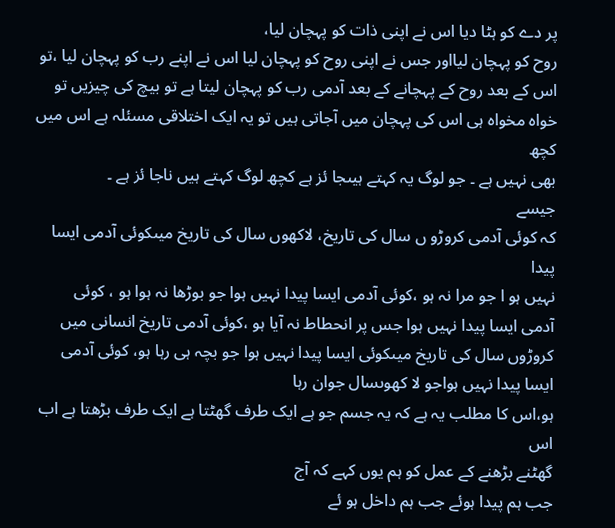پر دے کو ہٹا دیا اس نے اپنی ذات کو پہچان لیا،
روح کو پہچان لیااور جس نے اپنی روح کو پہچان لیا اس نے اپنے رب کو پہچان لیا ،تو
اس کے بعد روح کے پہچانے کے بعد آدمی رب کو پہچان لیتا ہے تو بیچ کی چیزیں تو
خواہ مخواہ ہی اس کی پہچان میں آجاتی ہیں تو یہ ایک اختلاقی مسئلہ ہے اس میں کچھ
بھی نہیں ہے ۔ جو لوگ یہ کہتے ہیںجا ئز ہے کچھ لوگ کہتے ہیں ناجا ئز ہے ۔
جیسے
کہ کوئی آدمی کروڑو ں سال کی تاریخ، لاکھوں سال کی تاریخ میںکوئی آدمی ایسا پیدا
نہیں ہو ا جو مرا نہ ہو ،کوئی آدمی ایسا پیدا نہیں ہوا جو بوڑھا نہ ہوا ہو ، کوئی
آدمی ایسا پیدا نہیں ہوا جس پر انحطاط نہ آیا ہو ،کوئی آدمی تاریخ انسانی میں
کروڑوں سال کی تاریخ میںکوئی ایسا پیدا نہیں ہوا جو بچہ ہی رہا ہو، کوئی آدمی
ایسا پیدا نہیں ہواجو لا کھوںسال جوان رہا
ہو،اس کا مطلب یہ ہے کہ یہ جسم جو ہے ایک طرف گھٹتا ہے ایک طرف بڑھتا ہے اب اس
گھٹنے بڑھنے کے عمل کو ہم یوں کہے کہ آج
جب ہم پیدا ہوئے جب ہم داخل ہو ئے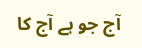آج جو ہے آج کا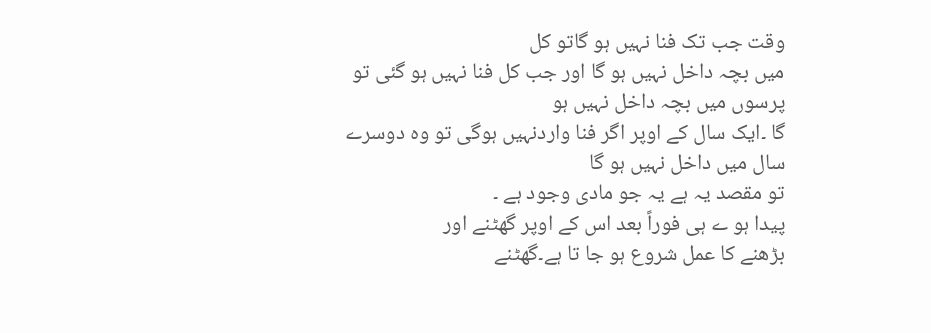وقت جب تک فنا نہیں ہو گاتو کل
میں بچہ داخل نہیں ہو گا اور جب کل فنا نہیں ہو گئی تو پرسوں میں بچہ داخل نہیں ہو
گا ۔ایک سال کے اوپر اگر فنا واردنہیں ہوگی تو وہ دوسرے سال میں داخل نہیں ہو گا
تو مقصد یہ ہے یہ جو مادی وجود ہے ۔
پیدا ہو ے ہی فوراً بعد اس کے اوپر گھٹنے اور
بڑھنے کا عمل شروع ہو جا تا ہے۔گھٹنے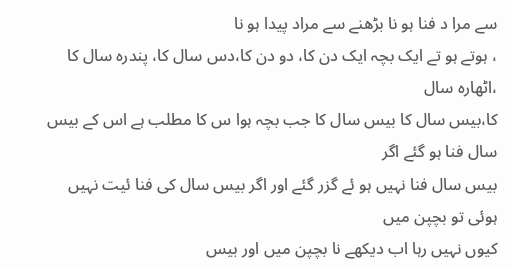سے مرا د فنا ہو نا بڑھنے سے مراد پیدا ہو نا
، ہوتے ہو تے ایک بچہ ایک دن کا، دو دن کا،دس سال کا، پندرہ سال کا ،اٹھارہ سال
کا،بیس سال کا بیس سال کا جب بچہ ہوا س کا مطلب ہے اس کے بیس سال فنا ہو گئے اگر
بیس سال فنا نہیں ہو ئے گزر گئے اور اگر بیس سال کی فنا ئیت نہیں ہوئی تو بچپن میں
کیوں نہیں رہا اب دیکھے نا بچپن میں اور بیس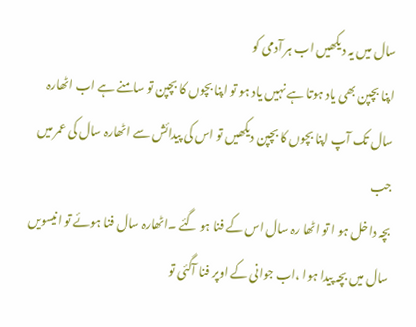سال میں یہ دیکھیں اب ہر آدمی کو
اپنا بچپن بھی یاد ہوتا ہے نہیں یاد ہو تو اپنا بچوں کا بچپن تو سامنے ہے اب اٹھارہ
سال تک آپ اپنا بچوں کا بچپن دیکھیں تو اس کی پیدائش سے اٹھارہ سال کی عمر میں جب
بچہ داخل ہو ا تو اٹھا رہ سال اس کے فنا ہو گئے ۔اٹھارہ سال فنا ہوئے تو انیسویں
سال میں بچہ پیدا ہوا ،اب جوانی کے اوپر فنا آگئی تو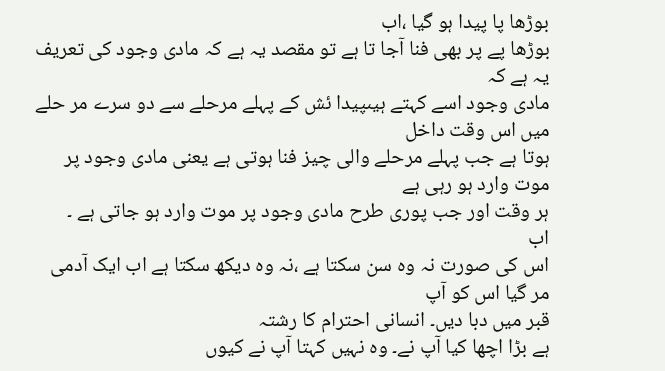بوڑھا پا پیدا ہو گیا ،اب
بوڑھا پے پر بھی فنا آجا تا ہے تو مقصد یہ ہے کہ مادی وجود کی تعریف یہ ہے کہ
مادی وجود اسے کہتے ہیںپیدا ئش کے پہلے مرحلے سے دو سرے مر حلے میں اس وقت داخل
ہوتا ہے جب پہلے مرحلے والی چیز فنا ہوتی ہے یعنی مادی وجود پر موت وارد ہو رہی ہے
ہر وقت اور جب پوری طرح مادی وجود پر موت وارد ہو جاتی ہے ۔
اب
اس کی صورت نہ وہ سن سکتا ہے ،نہ وہ دیکھ سکتا ہے اب ایک آدمی مر گیا اس کو آپ
قبر میں دبا دیں۔ انسانی احترام کا رشتہ
ہے بڑا اچھا کیا آپ نے۔ وہ نہیں کہتا آپ نے کیوں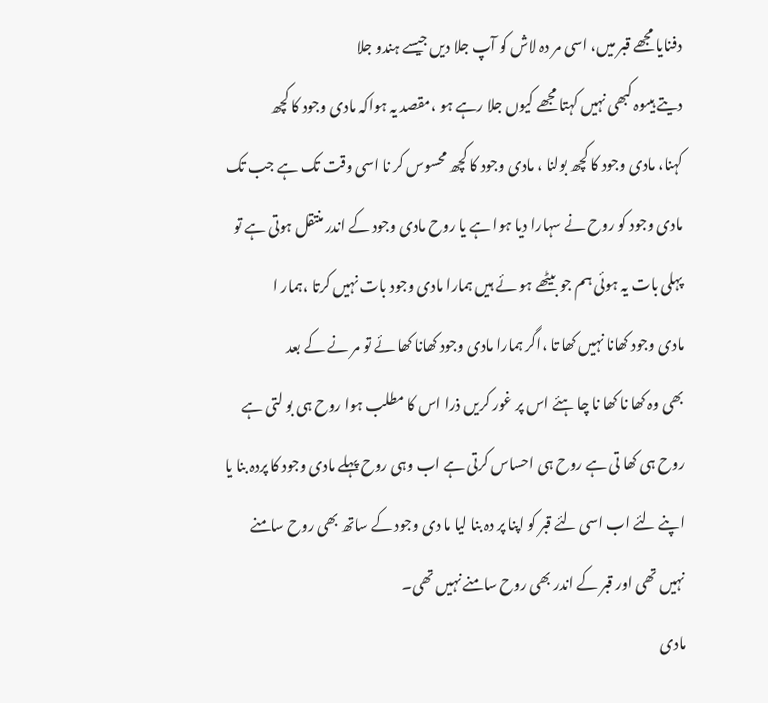دفنایا مجھے قبر میں، اسی مر دہ لاش کو آپ جلا دیں جیسے ہندو جلا
دیتے ہیںوہ کبھی نہیں کہتا مجھے کیوں جلا رہے ہو ،مقصد یہ ہواکہ مادی وجود کا کچھ
کہنا، مادی وجود کا کچھ بولنا ، مادی وجود کا کچھ محسوس کر نا اسی وقت تک ہے جب تک
مادی وجود کو روح نے سہارا دیا ہوا ہے یا روح مادی وجود کے اندر منتقل ہوتی ہے تو
پہلی بات یہ ہوئی ہم جو بیٹھے ہو ئے ہیں ہمارا مادی وجود بات نہیں کرتا ،ہمار ا
مادی وجود کھانا نہیں کھا تا ،اگر ہمارا مادی وجود کھانا کھا ئے تو مر نے کے بعد
بھی وہ کھا نا کھا نا چا ہئے اس پر غور کریں ذرا اس کا مطلب ہوا روح ہی بو لتی ہے
روح ہی کھا تی ہے روح ہی احساس کرتی ہے اب وہی روح پہلے مادی وجود کا پردہ بنا یا
اپنے لئے اب اسی لئے قبر کو اپنا پر دہ بنا لیا ما دی وجود کے ساتھ بھی روح سامنے
نہیں تھی اور قبر کے اندر بھی روح سامنے نہیں تھی۔
مادی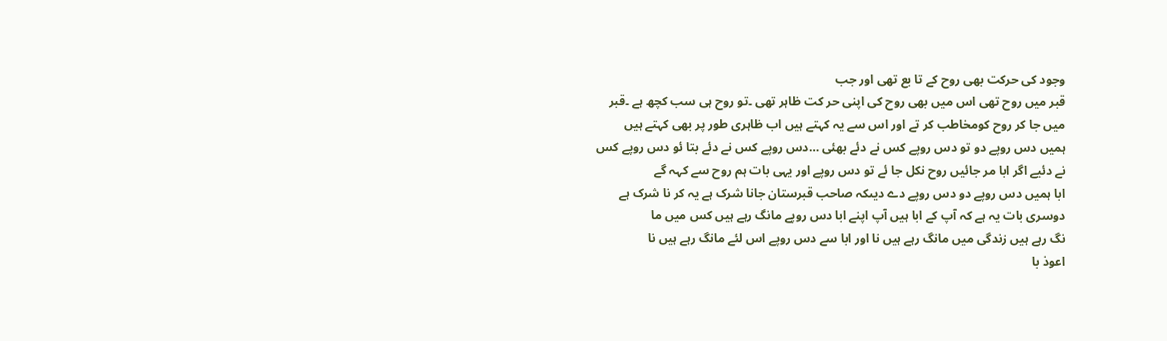وجود کی حرکت بھی روح کے تا بع تھی اور جب
قبر میں روح تھی اس میں بھی روح کی اپنی حر کت ظاہر تھی ۔تو روح ہی سب کچھ ہے ۔قبر
میں جا کر روح کومخاطب کر تے اور اس سے یہ کہتے ہیں اب ظاہری طور پر بھی کہتے ہیں
ہمیں دس روپے دو تو دس روپے کس نے دئے بھئی …دس روپے کس نے دئے بتا ئو دس روپے کس
نے دئیے اگر ابا مر جائیں روح نکل جا ئے تو دس روپے اور یہی بات ہم روح سے کہہ گے
ابا ہمیں دس روپے دو دس روپے دے دیںکہ صاحب قبرستان جانا شرک ہے یہ کر نا شرک ہے
دوسری بات یہ ہے کہ آپ کے ابا ہیں آپ اپنے ابا دس روپے مانگ رہے ہیں کس میں ما
نگ رہے ہیں زندگی میں مانگ رہے ہیں نا اور ابا سے دس روپے اس لئے مانگ رہے ہیں نا
اعوذ با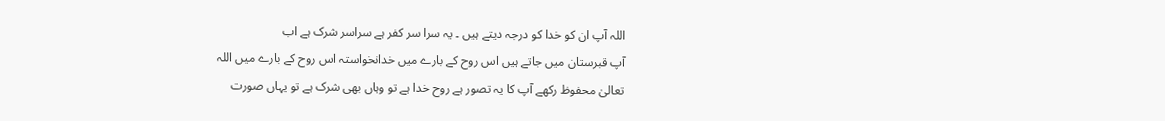اللہ آپ ان کو خدا کو درجہ دیتے ہیں ۔ یہ سرا سر کفر ہے سراسر شرک ہے اب
آپ قبرستان میں جاتے ہیں اس روح کے بارے میں خدانخواستہ اس روح کے بارے میں اللہ
تعالیٰ محفوظ رکھے آپ کا یہ تصور ہے روح خدا ہے تو وہاں بھی شرک ہے تو یہاں صورت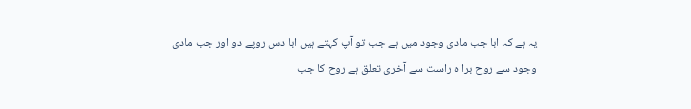یہ ہے کہ ابا جب مادی وجود میں ہے جب تو آپ کہتے ہیں ابا دس روپے دو اور جب مادی
وجود سے روح برا ہ راست سے آخری تعلق ہے روح کا جب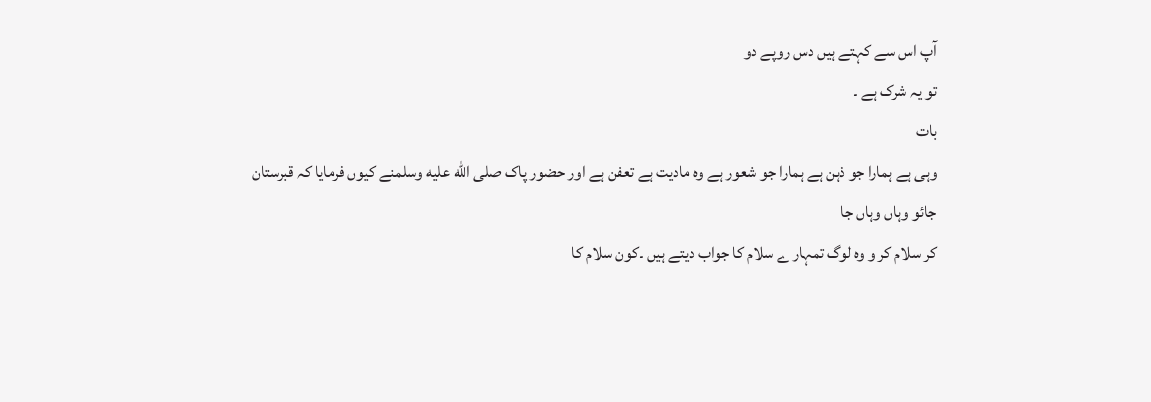آپ اس سے کہتے ہیں دس روپے دو
تو یہ شرک ہے ۔
بات
وہی ہے ہمارا جو ذہن ہے ہمارا جو شعور ہے وہ مادیت ہے تعفن ہے اور حضور پاک صلى الله عليه وسلمنے کیوں فرمایا کہ قبرستان جائو وہاں وہاں جا
کر سلام کر و وہ لوگ تمہار ے سلام کا جواب دیتے ہیں ۔کون سلام کا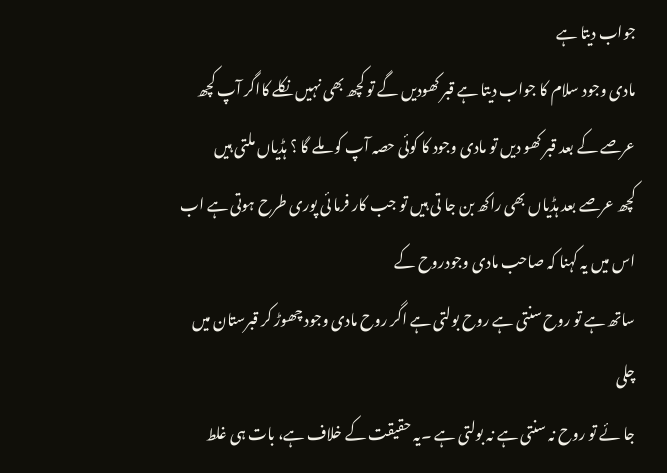جواب دیتا ہے
مادی وجود سلام کا جواب دیتا ہے قبر کھودیں گے تو کچھ بھی نہیں نکلے کااگر آپ کچھ
عرصے کے بعد قبر کھو دیں تو مادی وجود کا کوئی حصہ آپ کو ملے گا ؟ ہڈیاں ملتی ہیں
کچھ عرصے بعد ہڈیاں بھی راکھ بن جا تی ہیں تو جب کار فرما ئی پوری طرح ہوتی ہے اب
اس میں یہ کہنا کہ صاحب مادی وجودروح کے
ساتھ ہے تو روح سنتی ہے روح بولتی ہے اگر روح مادی وجود چھوڑ کر قبرستان میں چلی
جا ئے تو روح نہ سنتی ہے نہ بولتی ہے ۔یہ حقیقت کے خلاف ہے، بات ہی غلط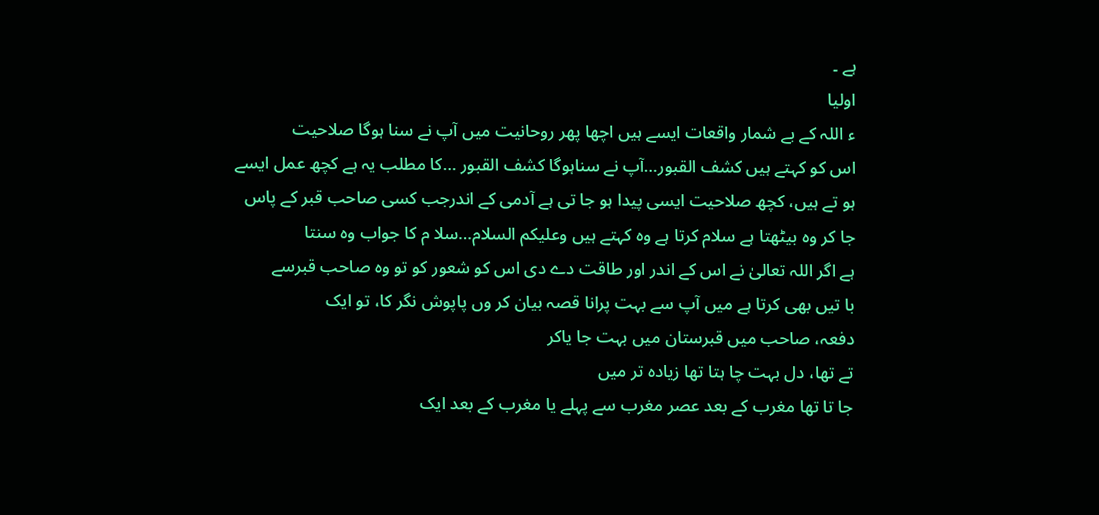ہے ۔
اولیا
ء اللہ کے بے شمار واقعات ایسے ہیں اچھا پھر روحانیت میں آپ نے سنا ہوگا صلاحیت
اس کو کہتے ہیں کشف القبور…آپ نے سناہوگا کشف القبور …کا مطلب یہ ہے کچھ عمل ایسے
ہو تے ہیں، کچھ صلاحیت ایسی پیدا ہو جا تی ہے آدمی کے اندرجب کسی صاحب قبر کے پاس
جا کر وہ بیٹھتا ہے سلام کرتا ہے وہ کہتے ہیں وعلیکم السلام…سلا م کا جواب وہ سنتا
ہے اگر اللہ تعالیٰ نے اس کے اندر اور طاقت دے دی اس کو شعور کو تو وہ صاحب قبرسے
با تیں بھی کرتا ہے میں آپ سے بہت پرانا قصہ بیان کر وں پاپوش نگر کا، تو ایک
دفعہ، صاحب میں قبرستان میں بہت جا یاکر
تے تھا، دل بہت چا ہتا تھا زیادہ تر میں
جا تا تھا مغرب کے بعد عصر مغرب سے پہلے یا مغرب کے بعد ایک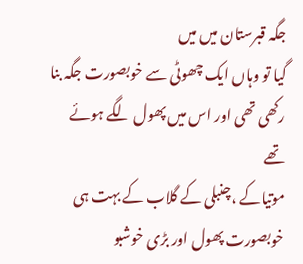جگہ قبرستان میں میں
گیا تو وہاں ایک چھوٹی سے خوبصورت جگہ بنا رکھی تھی اور اس میں پھول لگے ہوئے تھے
موتیاکے ،چنبلی کے گلاب کے بہت ہی خوبصورت پھول اور بڑی خوشبو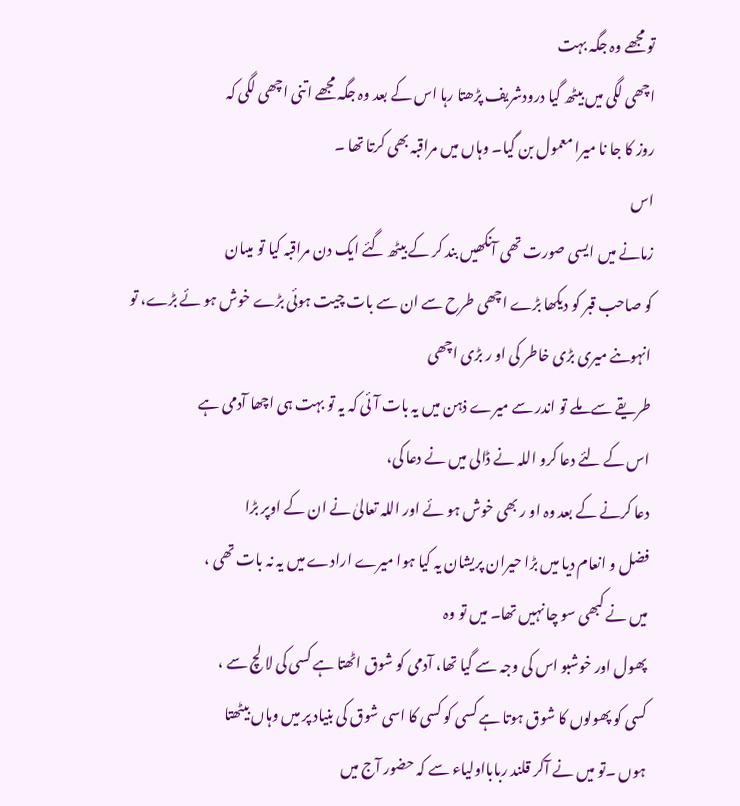تو مجھے وہ جگہ بہت
اچھی لگی میں بیٹھ گیا درودشریف پڑھتا رہا اس کے بعد وہ جگہ مجھے اتنی اچھی لگی کہ
روز کا جا نا میرا معمول بن گیا۔ وہاں میں مراقبہ بھی کرتا تھا ۔
اس
زمانے میں ایسی صورت تھی آنکھیں بند کر کے بیٹھ گئے ایک دن مراقبہ کیا تو میںان
کو صاحب قبر کو دیکھا بڑے اچھی طرح سے ان سے بات چیت ہوئی بڑے خوش ہو ئے بڑے، تو انہوںنے میری بڑی خاطر کی او ر بڑی اچھی
طریقے سے ملے تو اندر سے میرے ذہن میں یہ بات آئی کہ یہ تو بہت ہی اچھا آدمی ہے
اس کے لئے دعا کرو اللہ نے ڈالی میں نے دعا کی،
دعا کرنے کے بعد وہ او ر بھی خوش ہو ئے اور اللہ تعالیٰ نے ان کے اوپر بڑا
فضل و انعام دیا میں بڑا حیران پریشان یہ کیا ہوا میرے ارادے میں یہ نہ بات تھی ،
میں نے کبھی سو چا نہیں تھا۔ میں تو وہ
پھول اور خوشبو اس کی وجہ سے گیا تھا، آدمی کو شوق اٹھتا ہے کسی کی لا لچ سے ،
کسی کو پھولوں کا شوق ہوتا ہے کسی کو کسی کا اسی شوق کی بنیاد پر میں وہاں بیٹھتا
ہوں ۔تو میں نے آکر قلند ربابااولیاء سے کہ حضور آج میں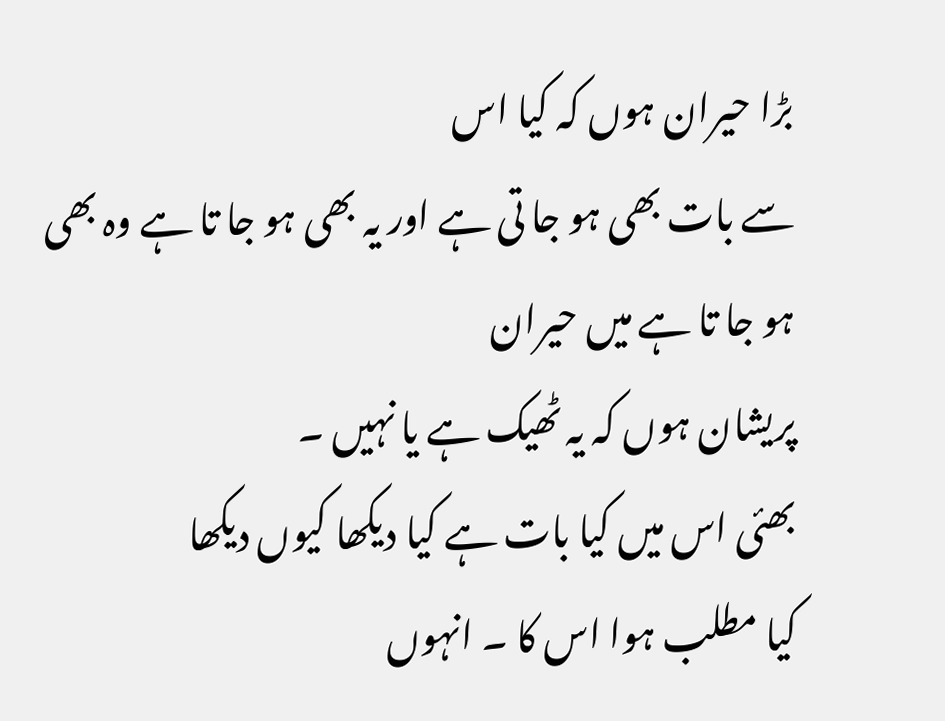بڑا حیران ہوں کہ کیا اس
سے بات بھی ہو جا تی ہے اور یہ بھی ہو جا تا ہے وہ بھی ہو جا تا ہے میں حیران
پریشان ہوں کہ یہ ٹھیک ہے یا نہیں ۔
بھئی اس میں کیا بات ہے کیا دیکھا کیوں دیکھا
کیا مطلب ہوا اس کا ۔ انہوں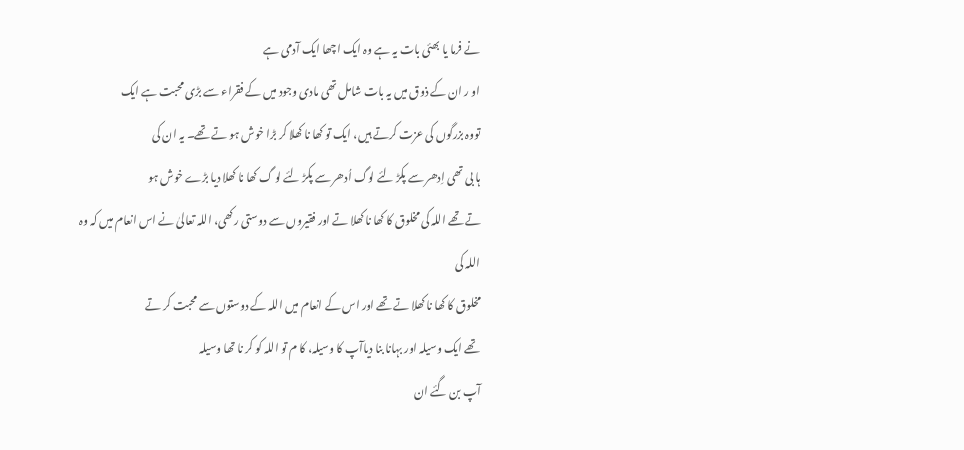نے فرما یا بھئی بات یہ ہے وہ ایک اچھا ایک آدمی ہے
او ر ان کے ذوق میں یہ بات شامل تھی مادی وجود میں کے فقراء سے بڑی محبت ہے ایک
تووہ بزرگوں کی عزت کرتے ہیں، ایک تو کھا نا کھلا کر بڑا خوش ہو تے تھے۔ یہ ان کی
ہا بی تھی اِدھر سے پکڑ لئے لوگ اُدھر سے پکڑ لئے لو گ کھا نا کھلا دیا بڑے خوش ہو
تے تھے اللہ کی مخلوق کا کھا نا کھلا تے اور فقیروں سے دوستی رکھی، اللہ تعالیٰ نے اس انعام میں کہ وہ اللہ کی
مخلوق کا کھا نا کھلا تے تھے اور اس کے انعام میں اللہ کے دوستوں سے محبت کر تے
تھے ایک وسیلہ اور بہانا بنا دیاآپ کا وسیلہ، کا م تو اللہ کو کر نا تھا وسیلہ
آپ بن گئے ان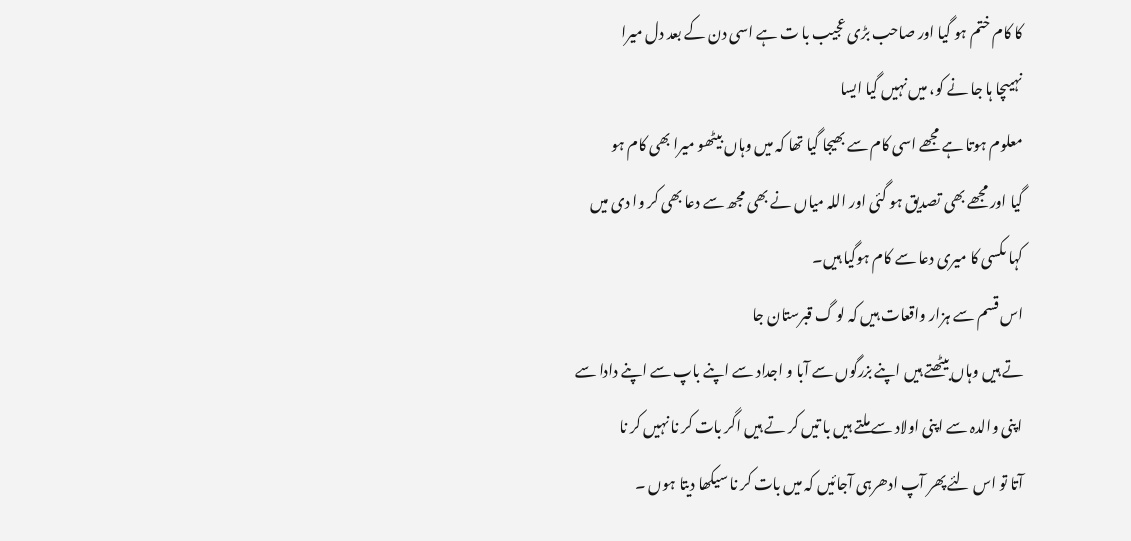کا کام ختم ہو گیا اور صاحب بڑی عجیب با ت ہے اسی دن کے بعد دل میرا
نہیںچا ہا جا نے کو، میں نہیں گیا ایسا
معلوم ہوتا ہے مجھے اسی کام سے بھیجا گیا تھا کہ میں وہاں بیٹھو میرا بھی کام ہو
گیا اور مجھے بھی تصدیق ہو گئی اور اللہ میاں نے بھی مجھ سے دعا بھی کر وا دی میں
کہا ںکسی کا میری دعا سے کام ہوگیا ہیں۔
اس قسم سے ہزار واقعات ہیں کہ لو گ قبرستان جا
تے ہیں وہاں بیٹھتے ہیں اپنے بزرگوں سے آبا و اجداد سے اپنے باپ سے اپنے دادا سے
اپنی والدہ سے اپنی اولاد سے ملتے ہیں با تیں کر تے ہیں اگر بات کر نا نہیں کر نا
آتا تو اس لئے پھر آپ ادھرہی آجائیں کہ میں بات کر نا سیکھا دیتا ہوں ۔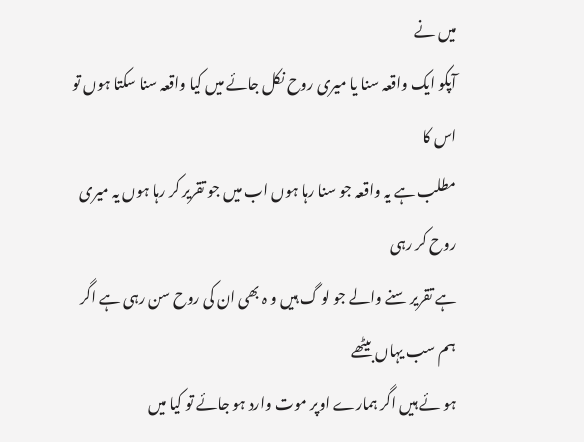میں نے
آپکو ایک واقعہ سنا یا میری روح نکل جائے میں کیا واقعہ سنا سکتا ہوں تو اس کا
مطلب ہے یہ واقعہ جو سنا رہا ہوں اب میں جو تقریر کر رہا ہوں یہ میری روح کر رہی
ہے تقریر سنے والے جو لو گ ہیں و ہ بھی ان کی روح سن رہی ہے اگر ہم سب یہاں بیٹھے
ہو ئے ہیں اگر ہمارے اوپر موت وارد ہو جائے تو کیا میں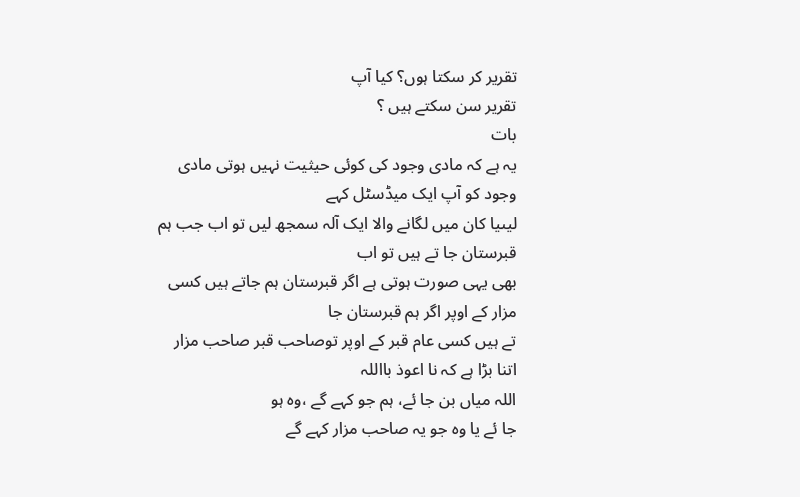تقریر کر سکتا ہوں؟ کیا آپ
تقریر سن سکتے ہیں ؟
بات
یہ ہے کہ مادی وجود کی کوئی حیثیت نہیں ہوتی مادی وجود کو آپ ایک میڈسٹل کہے
لیںیا کان میں لگانے والا ایک آلہ سمجھ لیں تو اب جب ہم قبرستان جا تے ہیں تو اب
بھی یہی صورت ہوتی ہے اگر قبرستان ہم جاتے ہیں کسی مزار کے اوپر اگر ہم قبرستان جا
تے ہیں کسی عام قبر کے اوپر توصاحب قبر صاحب مزار اتنا بڑا ہے کہ نا اعوذ بااللہ
اللہ میاں بن جا ئے، ہم جو کہے گے ،وہ ہو
جا ئے یا وہ جو یہ صاحب مزار کہے گے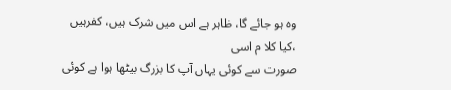وہ ہو جائے گا، ظاہر ہے اس میں شرک ہیں، کفرہیں ،کیا کلا م اسی
صورت سے کوئی یہاں آپ کا بزرگ بیٹھا ہوا ہے کوئی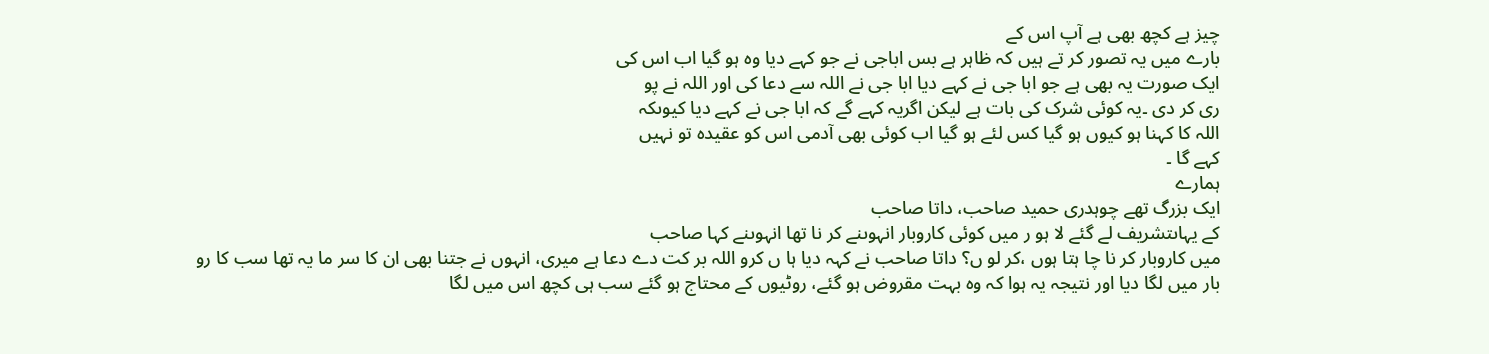چیز ہے کچھ بھی ہے آپ اس کے
بارے میں یہ تصور کر تے ہیں کہ ظاہر ہے بس اباجی نے جو کہے دیا وہ ہو گیا اب اس کی
ایک صورت یہ بھی ہے جو ابا جی نے کہے دیا ابا جی نے اللہ سے دعا کی اور اللہ نے پو
ری کر دی ۔یہ کوئی شرک کی بات ہے لیکن اگریہ کہے گے کہ ابا جی نے کہے دیا کیوںکہ
اللہ کا کہنا ہو کیوں ہو گیا کس لئے ہو گیا اب کوئی بھی آدمی اس کو عقیدہ تو نہیں
کہے گا ۔
ہمارے
ایک بزرگ تھے چوہدری حمید صاحب، داتا صاحب
کے یہاںتشریف لے گئے لا ہو ر میں کوئی کاروبار انہوںنے کر نا تھا انہوںنے کہا صاحب
میں کاروبار کر نا چا ہتا ہوں ،کر لو ں؟ داتا صاحب نے کہہ دیا ہا ں کرو اللہ بر کت دے دعا ہے میری، انہوں نے جتنا بھی ان کا سر ما یہ تھا سب کا رو
بار میں لگا دیا اور نتیجہ یہ ہوا کہ وہ بہت مقروض ہو گئے، روٹیوں کے محتاج ہو گئے سب ہی کچھ اس میں لگا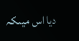دیا اس میںکہ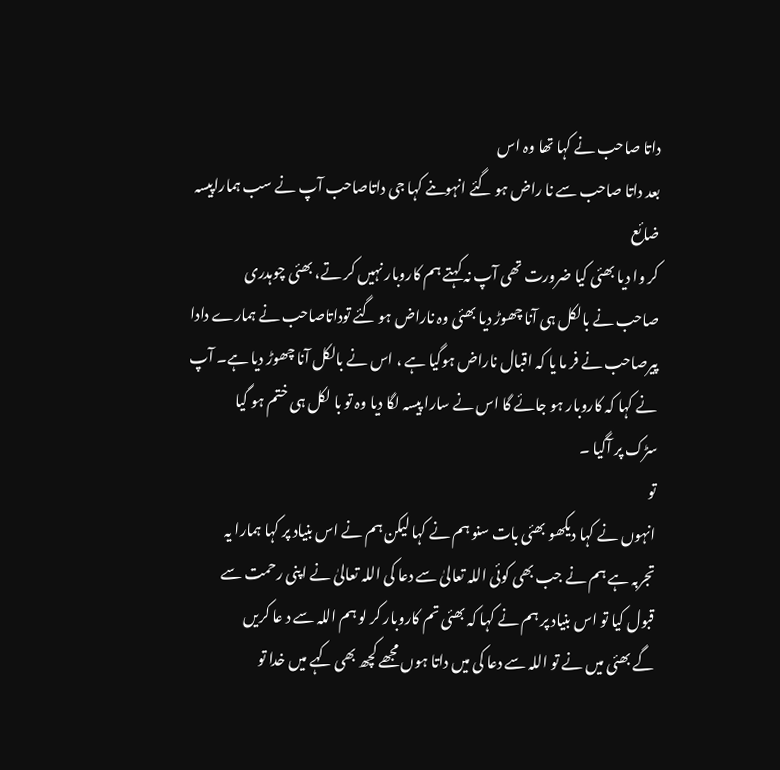داتا صاحب نے کہا تھا وہ اس
بعد داتا صاحب سے نا راض ہو گئے انہوںنے کہا جی داتاصاحب آپ نے سب ہماراپیسہ ضائع
کر وا دیا بھئی کیا ضرورت تھی آپ نہ کہتے ہم کاروبار نہیں کر تے، بھئی چوہدری
صاحب نے بالکل ہی آنا چھوڑ دیا بھئی وہ ناراض ہو گئے توداتاصاحب نے ہمارے دادا
پیرصاحب نے فر ما یا کہ اقبال ناراض ہوگیا ہے ، اس نے بالکل آنا چھوڑ دیا ہے۔ آپ
نے کہا کہ کاروبار ہو جائے گا اس نے سارا پیسہ لگا دیا وہ تو با لکل ہی ختم ہو گیا
سڑک پر آگیا ۔
تو
انہوں نے کہا دیکھو بھئی بات سنو ہم نے کہا لیکن ہم نے اس بنیاد پر کہا ہمارا یہ
تجربہ ہے ہم نے جب بھی کوئی اللہ تعالیٰ سے دعا کی اللہ تعالیٰ نے اپنی رحمت سے
قبول کیا تو اس بنیاد پر ہم نے کہا کہ بھئی تم کاروبار کر لو ہم اللہ سے د عا کریں
گے بھئی میں نے تو اللہ سے دعا کی میں داتا ہوں مجھے کچھ بھی کہے میں خدا تو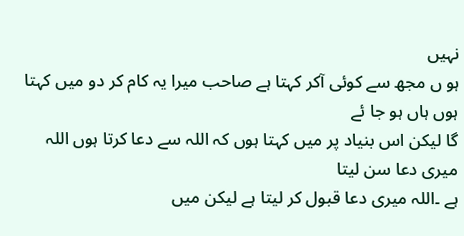نہیں
ہو ں مجھ سے کوئی آکر کہتا ہے صاحب میرا یہ کام کر دو میں کہتا ہوں ہاں ہو جا ئے
گا لیکن اس بنیاد پر میں کہتا ہوں کہ اللہ سے دعا کرتا ہوں اللہ میری دعا سن لیتا
ہے ۔اللہ میری دعا قبول کر لیتا ہے لیکن میں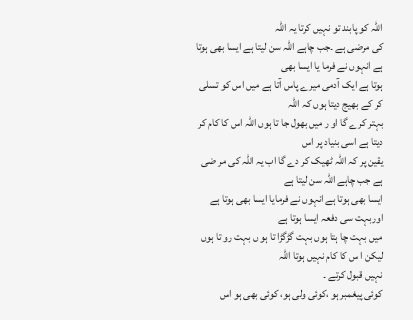اللہ کو پابند تو نہیں کرتا یہ اللہ
کی مرضی ہے ۔جب چاہے اللہ سن لیتا ہے ایسا بھی ہوتا ہے انہوں نے فرما یا ایسا بھی
ہوتا ہے ایک آدمی میرے پاس آتا ہے میں اس کو تسلی کر کے بھیج دیتا ہوں کہ اللہ
بہتر کرے گا او ر میں بھول جا تا ہوں اللہ اس کا کام کر دیتا ہے اسی بنیاد پر اس
یقین پر کہ اللہ ٹھیک کر دے گا اب یہ اللہ کی مر ضی ہے جب چاہے اللہ سن لیتا ہے
ایسا بھی ہوتا ہے انہوں نے فرمایا ایسا بھی ہوتا ہے اوربہت سی دفعہ ایسا ہوتا ہے
میں بہت چا ہتا ہوں بہت گڑگڑا تا ہو ں بہت رو تا ہوں لیکن ا س کا کام نہیں ہوتا اللہ
نہیں قبول کرتے ۔
کوئی پیغمبر ہو ،کوئی ولی ہو، کوئی بھی ہو اس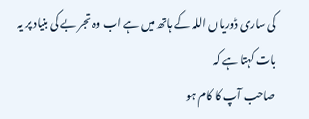کی ساری ڈوریاں اللہ کے ہاتھ میں ہے اب وہ تجر بے کی بنیاد پر یہ بات کہتا ہے کہ
صاحب آپ کا کام ہو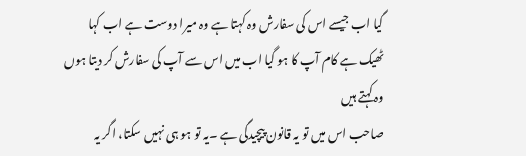گیا اب جیسے اس کی سفارش وہ کہتا ہے وہ میرا دوست ہے اب کہا
ٹھیک ہے کام آپ کا ہو گیا اب میں اس سے آپ کی سفارش کر دیتا ہوں وہ کہتے ہیں
صاحب اس میں تو یہ قانون پیچیدگی ہے ۔یہ تو ہو ہی نہیں سکتا، اگر یہ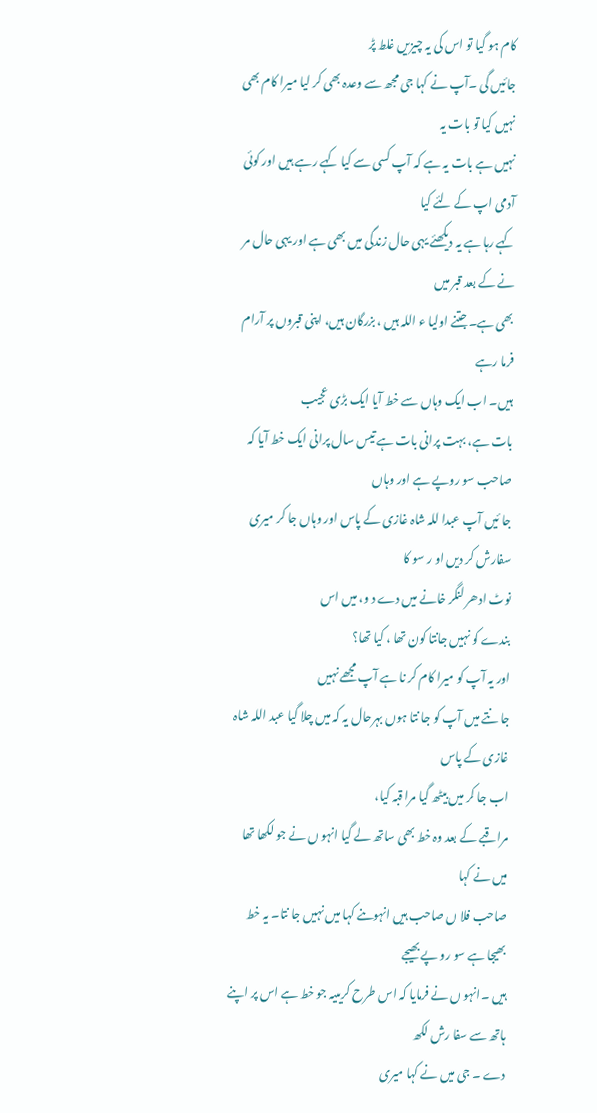کام ہو گیا تو اس کی یہ چیزیں غلط پڑ
جائیں گی ۔آپ نے کہا جی مجھ سے وعدہ بھی کر لیا میرا کام بھی نہیں کیا تو بات یہ
نہیں ہے بات یہ ہے کہ آپ کسی سے کیا کہے رہے ہیں اور کوئی آدمی اپ کے لئے کیا
کہے رہا ہے یہ دیکھئے یہی حال زندگی میں بھی ہے اور یہی حال مر نے کے بعد قبر میں
بھی ہے۔جتنے اولیا ء اللہ ہیں ، بزرگان ہیں، اپنی قبروں پر آرام فرما رہے
ہیں۔ اب ایک وہاں سے خط آیا ایک بڑی عجیب
بات ہے، بہت پرانی بات ہے تیس سال پرانی ایک خط آیا کہ صاحب سو روپے ہے اور وہاں
جا ئیں آپ عبدا للہ شاہ غازی کے پاس اور وہاں جا کر میری سفارش کر دیں او ر سو کا
نوٹ ادھر لنگر خانے میں دے د و، میں اس
بندے کو نہیں جانتا کون تھا ، کیا تھا؟
اور یہ آپ کو میرا کام کر نا ہے آپ مجھے نہیں
جا نتے میں آپ کو جا نتا ہوں بہرحال یہ کہ میں چلا گیا عبد اللہ شاہ غازی کے پاس
اب جا کر میں بیٹھ گیا مرا قبہ کیا،
مراقبے کے بعد وہ خط بھی ساتھ لے گیا انہو ں نے جو لکھا تھا میں نے کہا
صاحب فلا ں صاحب ہیں انہوںنے کہا میں نہیں جا نتا۔ یہ خط بھیجا ہے سو رو پے بھیجے
ہیں ۔انہو ں نے فرمایا کہ اس طرح کریںیہ جو خط ہے اس پر اپنے ہاتھ سے سفا رش لکھ
دے ۔ جی میں نے کہا میری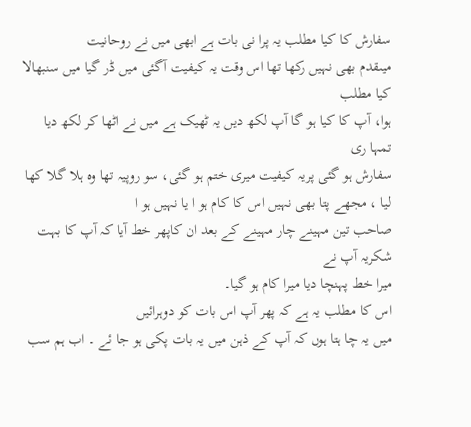سفارش کا کیا مطلب یہ پرا نی بات ہے ابھی میں نے روحانیت
میںقدم بھی نہیں رکھا تھا اس وقت یہ کیفیت آگئی میں ڈر گیا میں سنبھالا کیا مطلب
ہوا، آپ کا کیا ہو گا آپ لکھ دیں یہ ٹھیک ہے میں نے اٹھا کر لکھ دیا تمہا ری
سفارش ہو گئی پریہ کیفیت میری ختم ہو گئی، سو روپیہ تھا وہ ہلا گلا کھا لیا ، مجھے پتا بھی نہیں اس کا کام ہو ا یا نہیں ہو ا
صاحب تین مہینے چار مہینے کے بعد ان کاپھر خط آیا کہ آپ کا بہت شکریہ آپ نے
میرا خط پہنچا دیا میرا کام ہو گیا۔
اس کا مطلب یہ ہے کہ پھر آپ اس بات کو دوہرائیں
میں یہ چا ہتا ہوں کہ آپ کے ذہن میں یہ بات پکی ہو جا ئے ۔ اب ہم سب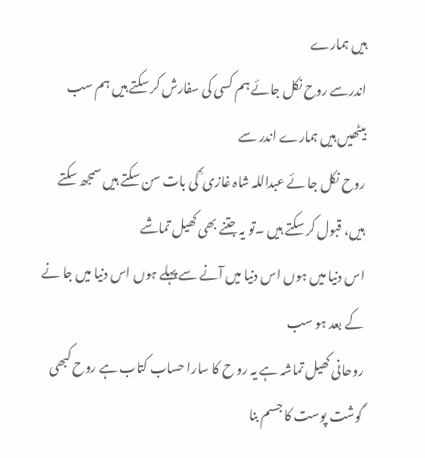ہیں ہمارے
اندرسے روح نکل جائے ہم کسی کی سفارش کر سکتے ہیں ہم سب بیٹھیں ہیں ہمارے اندر سے
روح نکل جا ئے عبداللہ شاہ غازی ؒ کی بات سن سکتے ہیں سمجھ سکتے ہیں، قبول کر سکتے ہیں ۔تو یہ جتنے بھی کھیل تماشے
اس دنیا میں ہوں اس دنیا میں آنے سے پہلے ہوں اس دنیا میں جا نے کے بعد ہو سب
روحانی کھیل تماشہ ہے یہ رو ح کا سارا حساب کتاب ہے روح کبھی گوشت پوست کا جسم بنا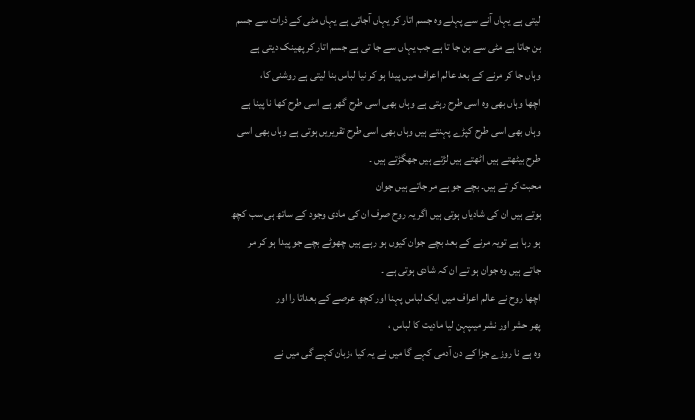لیتی ہے یہاں آنے سے پہلے وہ جسم اتار کر یہاں آجاتی ہے یہاں مٹی کے ذرات سے جسم
بن جاتا ہے مٹی سے بن جا تا ہے جب یہاں سے جا تی ہے جسم اتار کر پھینک دیتی ہے
وہاں جا کر مرنے کے بعد عالم اعراف میں پیدا ہو کر نیا لباس بنا لیتی ہے روشنی کا،
اچھا وہاں بھی وہ اسی طرح رہتی ہے وہاں بھی اسی طرح گھر ہے اسی طرح کھا نا پینا ہے
وہاں بھی اسی طرح کپڑے پہنتے ہیں وہاں بھی اسی طرح تقریریں ہوتی ہے وہاں بھی اسی
طرح بیٹھتے ہیں اٹھتے ہیں لڑتے ہیں جھگڑتے ہیں ۔
محبت کر تے ہیں۔ بچے جو ہے مر جاتے ہیں جوان
ہوتے ہیں ان کی شادیاں ہوتی ہیں اگر یہ روح صرف ان کی مادی وجود کے ساتھ ہی سب کچھ
ہو رہا ہے تویہ مرنے کے بعد بچے جوان کیوں ہو رہے ہیں چھوٹے بچے جو پیدا ہو کر مر
جاتے ہیں وہ جوان ہو تے ان کہ شادی ہوتی ہے ۔
اچھا روح نے عالم اعراف میں ایک لباس پہنا اور کچھ عرصے کے بعداتا را اور
پھر حشر اور نشر میںپہن لیا مادیت کا لباس ،
وہ ہے نا روزے جزا کے دن آدمی کہے گا میں نے یہ کیا ،زبان کہے گی میں نے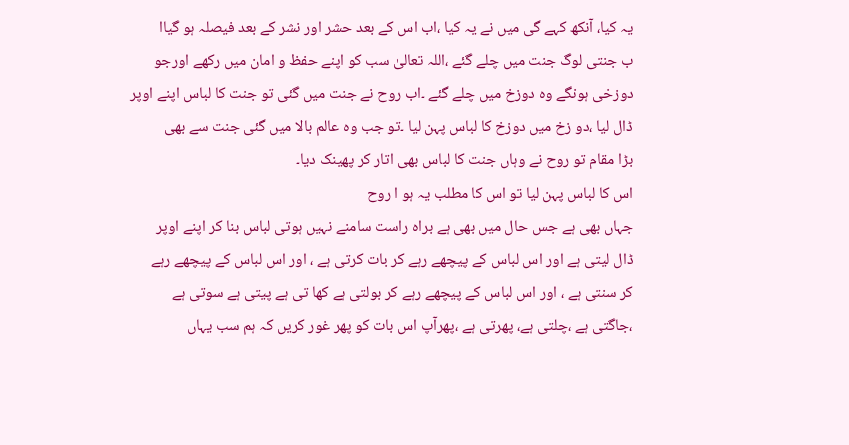یہ کیا، آنکھ کہے گی میں نے یہ کیا ،اب اس کے بعد حشر اور نشر کے بعد فیصلہ ہو گیاا
ب جنتی لوگ جنت میں چلے گئے ،اللہ تعالیٰ سب کو اپنے حفظ و امان میں رکھے اورجو
دوزخی ہونگے وہ دوزخ میں چلے گئے ۔اب روح نے جنت میں گئی تو جنت کا لباس اپنے اوپر
ڈال لیا ،دو زخ میں دوزخ کا لباس پہن لیا ۔تو جب وہ عالم بالا میں گئی جنت سے بھی
بڑا مقام تو روح نے وہاں جنت کا لباس بھی اتار کر پھینک دیا۔
اس کا لباس پہن لیا تو اس کا مطلب یہ ہو ا روح
جہاں بھی ہے جس حال میں بھی ہے براہ راست سامنے نہیں ہوتی لباس بنا کر اپنے اوپر
ڈال لیتی ہے اور اس لباس کے پیچھے رہے کر بات کرتی ہے ، اور اس لباس کے پیچھے رہے
کر سنتی ہے ، اور اس لباس کے پیچھے رہے کر بولتی ہے کھا تی ہے پیتی ہے سوتی ہے
،جاگتی ہے ،چلتی ہے، پھرتی ہے ،پھرآپ اس بات کو پھر غور کریں کہ ہم سب یہاں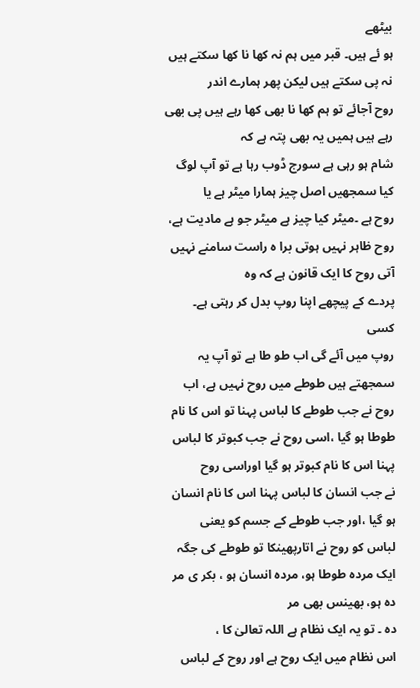بیٹھے
ہو ئے ہیں۔ قبر میں ہم نہ کھا نا کھا سکتے ہیں نہ پی سکتے ہیں لیکن پھر ہمارے اندر
روح آجائے تو ہم کھا نا بھی کھا رہے ہیں پی بھی رہے ہیں ہمیں یہ بھی پتہ ہے کہ
شام ہو رہی ہے سورج ڈوب رہا ہے تو آپ لوگ کیا سمجھیں اصل چیز ہمارا میٹر ہے یا
روح ہے ۔میٹر کیا چیز ہے میٹر جو ہے مادیت ہے،
روح ظاہر نہیں ہوتی برا ہ راست سامنے نہیں آتی روح کا ایک قانون ہے کہ وہ
پردے کے پیچھے اپنا روپ بدل کر رہتی ہے۔
کسی
روپ میں آئے گی اب طو طا ہے تو آپ یہ سمجھتے ہیں طوطے میں روح نہیں ہے، اب روح نے جب طوطے کا لباس پہنا تو اس کا نام
طوطا ہو گیا ،اسی روح نے جب کبوتر کا لباس پہنا اس کا نام کبوتر ہو گیا اوراسی روح
نے جب انسان کا لباس پہنا اس کا نام انسان ہو گیا ،اور جب طوطے کے جسم کو یعنی
لباس کو روح نے اتارپھینکا تو طوطے کی جگہ ایک مردہ طوطا ہو، مردہ انسان ہو ، بکر ی مر دہ ہو، بھینس بھی مر
دہ ۔ تو یہ ایک نظام ہے اللہ تعالیٰ کا ،
اس نظام میں ایک روح ہے اور روح کے لباس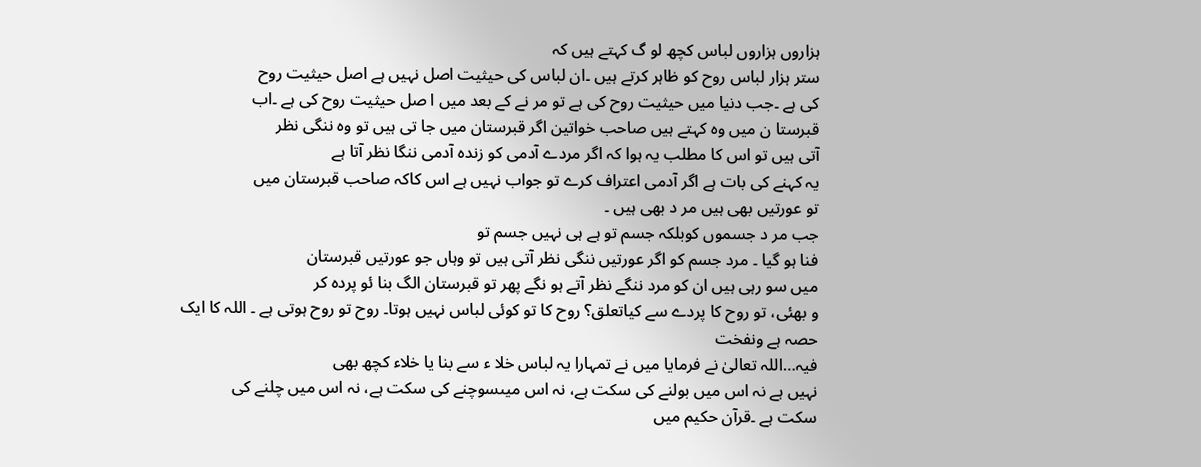ہزاروں ہزاروں لباس کچھ لو گ کہتے ہیں کہ
ستر ہزار لباس روح کو ظاہر کرتے ہیں ۔ان لباس کی حیثیت اصل نہیں ہے اصل حیثیت روح
کی ہے ۔جب دنیا میں حیثیت روح کی ہے تو مر نے کے بعد میں ا صل حیثیت روح کی ہے ۔اب
قبرستا ن میں وہ کہتے ہیں صاحب خواتین اگر قبرستان میں جا تی ہیں تو وہ ننگی نظر
آتی ہیں تو اس کا مطلب یہ ہوا کہ اگر مردے آدمی کو زندہ آدمی ننگا نظر آتا ہے
یہ کہنے کی بات ہے اگر آدمی اعتراف کرے تو جواب نہیں ہے اس کاکہ صاحب قبرستان میں
تو عورتیں بھی ہیں مر د بھی ہیں ۔
جب مر د جسموں کوبلکہ جسم تو ہے ہی نہیں جسم تو
فنا ہو گیا ۔ مرد جسم کو اگر عورتیں ننگی نظر آتی ہیں تو وہاں جو عورتیں قبرستان
میں سو رہی ہیں ان کو مرد ننگے نظر آتے ہو نگے پھر تو قبرستان الگ بنا ئو پردہ کر
و بھئی، تو روح کا پردے سے کیاتعلق؟ روح کا تو کوئی لباس نہیں ہوتا۔ روح تو روح ہوتی ہے ۔ اللہ کا ایک حصہ ہے ونفخت
فیہ…اللہ تعالیٰ نے فرمایا میں نے تمہارا یہ لباس خلا ء سے بنا یا خلاء کچھ بھی
نہیں ہے نہ اس میں بولنے کی سکت ہے، نہ اس میںسوچنے کی سکت ہے، نہ اس میں چلنے کی
سکت ہے ۔قرآن حکیم میں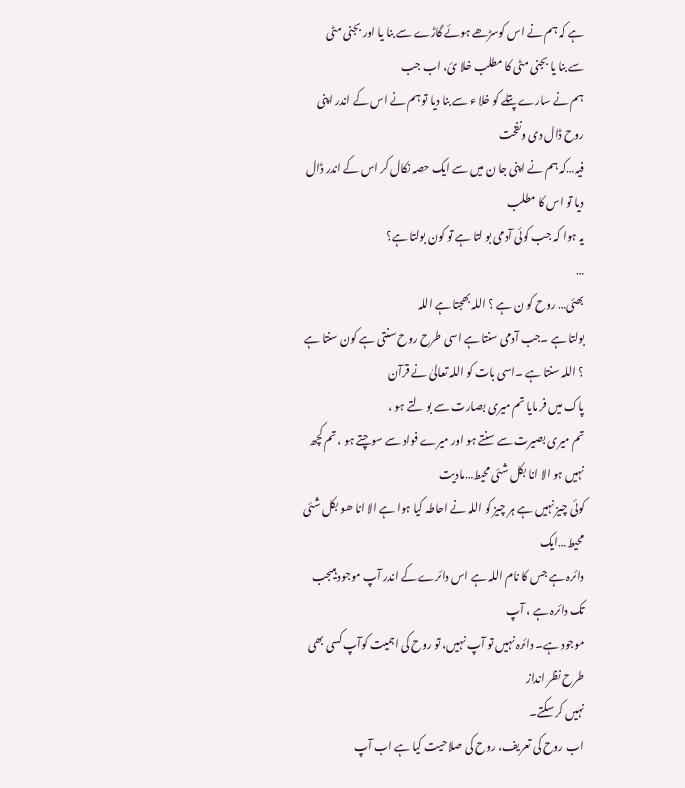ہے کہ ہم نے اس کوسڑھے ہوئے گاڑے سے بنا یا اور بجنی مٹی
سے بنا یا بجنی مٹی کا مطلب خلا ئ، اب جب
ہم نے سارے پتلے کو خلا ء سے بنا دیا تو ہم نے اس کے اندر اپنی روح ڈال دی ونفخت
فیہ…کہ ہم نے اپنی جا ن میں سے ایک حصہ نکال کر اس کے اندر ڈال دیا تو اس کا مطلب
یہ ہوا کہ جب کوئی آدمی بو لتا ہے تو کون بولتا ہے؟
…
بھئی… روح کو ن ہے ؟ اللہ بھجتا ہے اللہ
بولتا ہے ۔جب آدمی سنتا ہے اسی طرح روح سنتی ہے کون سنتا ہے ؟ اللہ سنتا ہے ۔اسی بات کو اللہ تعالیٰ نے قرآن
پاک میں فر مایا تم میری بصارت سے بو لتے ہو ،
تم میری بصیرت سے سنتے ہو اور میرے فواد سے سوچتے ہو ، تم کچھ نہیں ہو الا انا بکل شئی محیط…مادیت
کوئی چیز نہیں ہے ہر چیز کو اللہ نے احاطہ کیا ہوا ہے الا انا ھو بکل شئی محیط…ایک
دائرہ ہے جس کا نام اللہ ہے اس دائرے کے اندر آپ موجود ہیںجب تک دائرہ ہے ، آپ
موجود ہے۔ دائرہ نہیں تو آپ نہیں، تو روح کی اہمیت کوآپ کسی بھی طرح نظر انداز
نہیں کر سکتے۔
اب روح کی تعریف، روح کی صلاحیت کیا ہے اب آپ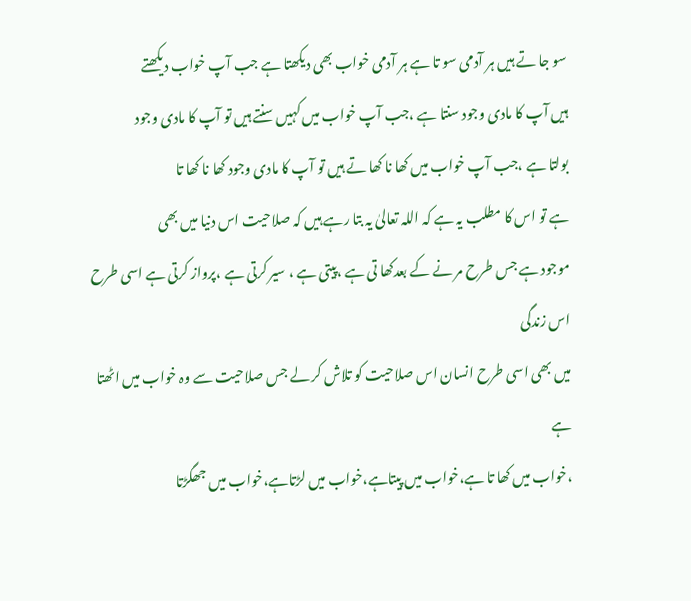سو جا تے ہیں ہر آدمی سو تا ہے ہر آدمی خواب بھی دیکھتا ہے جب آپ خواب دیکھتے
ہیں آپ کا مادی وجود سنتا ہے ،جب آپ خواب میں کہیں سنتے ہیں تو آپ کا مادی وجود
بولتا ہے ،جب آپ خواب میں کھا نا کھا تے ہیں تو آپ کا مادی وجود کھا نا کھا تا
ہے تو اس کا مطلب یہ ہے کہ اللہ تعالیٰ یہ بتا رہے ہیں کہ صلاحیت اس دنیا میں بھی
موجود ہے جس طرح مر نے کے بعدکھا تی ہے ،پیتی ہے ، سیر کرتی ہے ،پرواز کرتی ہے اسی طرح اس زندگی
میں بھی اسی طرح انسان اس صلاحیت کو تلاش کر لے جس صلاحیت سے وہ خواب میں اٹھتا ہے
،خواب میں کھا تا ہے،خواب میں پیتاہے،خواب میں لڑتاہے،خواب میں جھگڑتا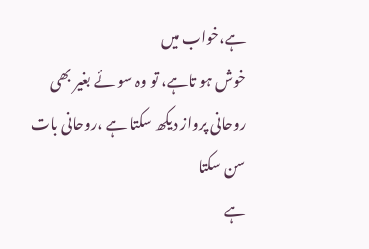ہے،خواب میں
خوش ہو تاہے، تو وہ سو ئے بغیر بھی روحانی پرواز دیکھ سکتا ہے ،روحانی بات سن سکتا
ہے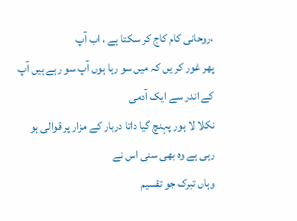،روحانی کام کاج کر سکتا ہے ، اب آپ
پھر غور کر یں کہ میں سو رہا ہوں آپ سو رہے ہیں آپ کے اندر سے ایک آدمی
نکلا لا ہور پہنچ گیا داتا دربار کے مزار پر قوالی ہو رہی ہے وہ بھی سنی اس نے
وہاں تبرک جو تقسیم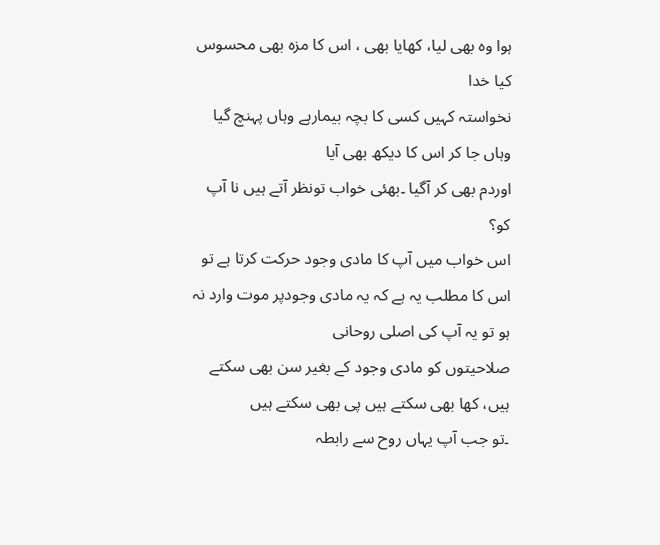ہوا وہ بھی لیا، کھایا بھی ، اس کا مزہ بھی محسوس کیا خدا
نخواستہ کہیں کسی کا بچہ بیمارہے وہاں پہنچ گیا وہاں جا کر اس کا دیکھ بھی آیا
اوردم بھی کر آگیا ۔بھئی خواب تونظر آتے ہیں نا آپ کو؟
اس خواب میں آپ کا مادی وجود حرکت کرتا ہے تو
اس کا مطلب یہ ہے کہ یہ مادی وجودپر موت وارد نہ ہو تو یہ آپ کی اصلی روحانی
صلاحیتوں کو مادی وجود کے بغیر سن بھی سکتے ہیں، کھا بھی سکتے ہیں پی بھی سکتے ہیں
۔تو جب آپ یہاں روح سے رابطہ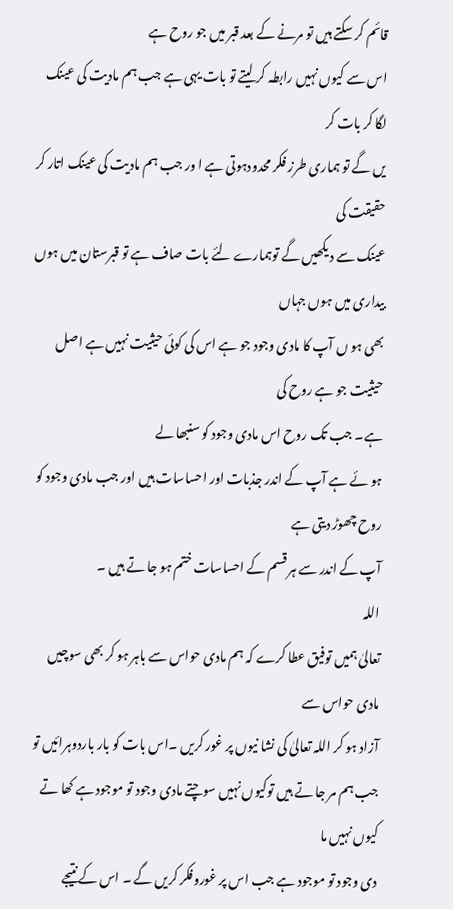قائم کر سکتے ہیں تو مرنے کے بعد قبر میں جو روح ہے
اس سے کیوں نہیں رابطہ کر لیتے تو بات یہی ہے جب ہم مادیت کی عینک لگا کر بات کر
یں گے تو ہماری طرز فکر محدودہوتی ہے ا ور جب ہم مادیت کی عینک اتار کر حقیقت کی
عینک سے دیکھیں گے توہمارے لئے بات صاف ہے تو قبرستان میں ہوں بیداری میں ہوں جہاں
بھی ہو ں آپ کا مادی وجود جو ہے اس کی کوئی حیثیت نہیں ہے اصل حیثیت جو ہے روح کی
ہے۔ جب تک روح اس مادی وجود کو سنبھا لے
ہو ئے ہے آپ کے اندر جذبات اور احساسات ہیں اور جب مادی وجود کو روح چھوڑ دیتی ہے
آپ کے اندر سے ہر قسم کے احساسات ختم ہو جا تے ہیں ۔
اللہ
تعالیٰ ہمیں توفیق عطا کرے کہ ہم مادی حواس سے باہر ہو کر بھی سوچیں مادی حواس سے
آزاد ہو کر اللہ تعالیٰ کی نشا نیوں پر غور کریں ۔اس بات کو بار باردوہرائیں تو
جب ہم مر جا تے ہیں توکیوں نہیں سوچتے مادی وجود تو موجود ہے کھا تے کیوں نہیں ما
دی وجود تو موجود ہے جب اس پر غوروفکر کریں گے ۔ اس کے نتیجے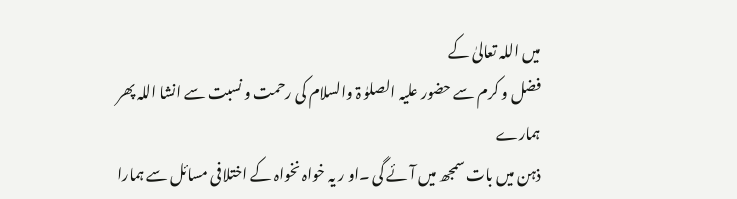میں اللہ تعالیٰ کے
فضل و کرم سے حضور علیہ الصلوٰ ۃ والسلام کی رحمت و نسبت سے انشا اللہ پھر ہمارے
ذہن میں بات سمجھ میں آئے گی ۔او ر یہ خواہ نخواہ کے اختلافی مسائل سے ہمارا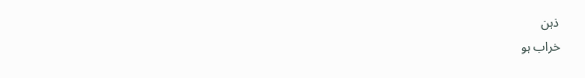ذہن
خراب ہو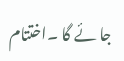جا ئے گا ۔اختتام